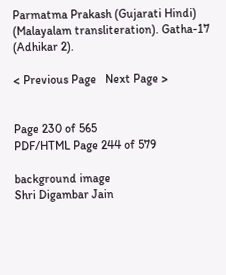Parmatma Prakash (Gujarati Hindi) (Malayalam transliteration). Gatha-17 (Adhikar 2).

< Previous Page   Next Page >


Page 230 of 565
PDF/HTML Page 244 of 579

background image
Shri Digambar Jain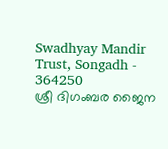Swadhyay Mandir Trust, Songadh - 364250
ശ്രീ ദിഗംബര ജൈന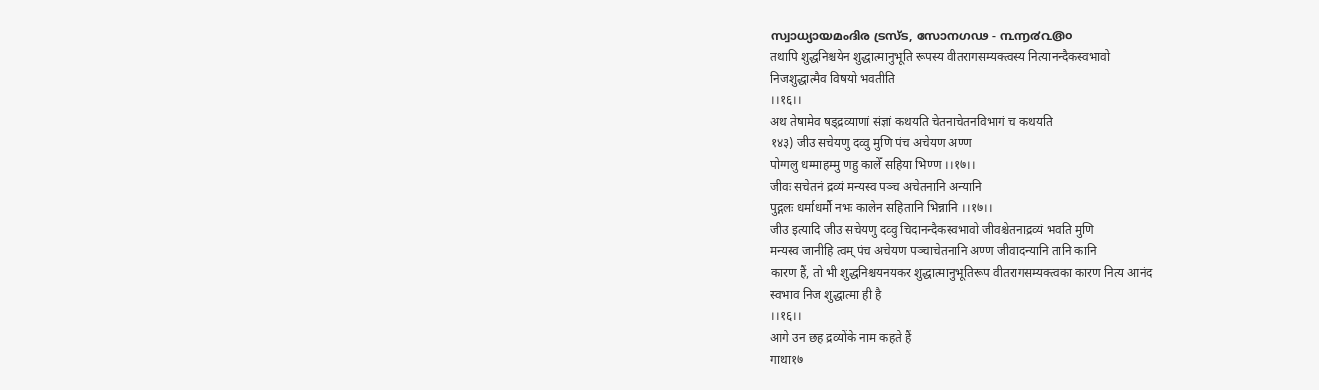സ്വാധ്യായമംദിര ട്രസ്ട, സോനഗഢ - ൩൬൪൨൫൦
तथापि शुद्धनिश्चयेन शुद्धात्मानुभूति रूपस्य वीतरागसम्यक्त्वस्य नित्यानन्दैकस्वभावो
निजशुद्धात्मैव विषयो भवतीति
।।१६।।
अथ तेषामेव षड्द्रव्याणां संज्ञां कथयति चेतनाचेतनविभागं च कथयति
१४३) जीउ सचेयणु दव्वु मुणि पंच अचेयण अण्ण
पोग्गलु धम्माहम्मु णहु कालेँ सहिया भिण्ण ।।१७।।
जीवः सचेतनं द्रव्यं मन्यस्व पञ्च अचेतनानि अन्यानि
पुद्गलः धर्माधर्मौ नभः कालेन सहितानि भिन्नानि ।।१७।।
जीउ इत्यादि जीउ सचेयणु दव्वु चिदानन्दैकस्वभावो जीवश्चेतनाद्रव्यं भवति मुणि
मन्यस्व जानीहि त्वम् पंच अचेयण पञ्चाचेतनानि अण्ण जीवादन्यानि तानि कानि
कारण हैं, तो भी शुद्धनिश्चयनयकर शुद्धात्मानुभूतिरूप वीतरागसम्यक्त्वका कारण नित्य आनंद
स्वभाव निज शुद्धात्मा ही है
।।१६।।
आगे उन छह द्रव्योंके नाम कहते हैं
गाथा१७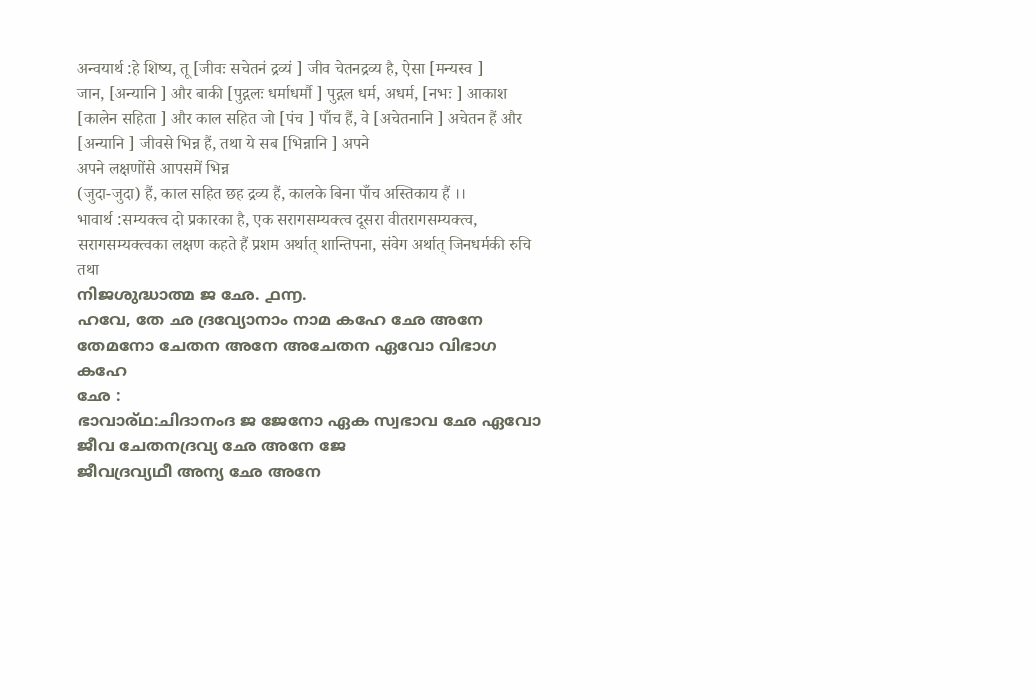अन्वयार्थ :हे शिष्य, तू [जीवः सचेतनं द्रव्यं ] जीव चेतनद्रव्य है, ऐसा [मन्यस्व ]
जान, [अन्यानि ] और बाकी [पुद्गलः धर्माधर्मौ ] पुद्गल धर्म, अधर्म, [नभः ] आकाश
[कालेन सहिता ] और काल सहित जो [पंच ] पाँच हैं, वे [अचेतनानि ] अचेतन हैं और
[अन्यानि ] जीवसे भिन्न हैं, तथा ये सब [भिन्नानि ] अपने
अपने लक्षणोंसे आपसमें भिन्न
(जुदा-जुदा) हैं, काल सहित छह द्रव्य हैं, कालके बिना पाँच अस्तिकाय हैं ।।
भावार्थ :सम्यक्त्व दो प्रकारका है, एक सरागसम्यक्त्व दूसरा वीतरागसम्यक्त्व,
सरागसम्यक्त्वका लक्षण कहते हैं प्रशम अर्थात् शान्तिपना, संवेग अर्थात् जिनधर्मकी रुचि तथा
നിജശുദ്ധാത്മ ജ ഛേ. ൧൬.
ഹവേ, തേ ഛ ദ്രവ്യോനാം നാമ കഹേ ഛേ അനേ തേമനോ ചേതന അനേ അചേതന ഏവോ വിഭാഗ കഹേ
ഛേ :
ഭാവാര്ഥ:ചിദാനംദ ജ ജേനോ ഏക സ്വഭാവ ഛേ ഏവോ ജീവ ചേതനദ്രവ്യ ഛേ അനേ ജേ
ജീവദ്രവ്യഥീ അന്യ ഛേ അനേ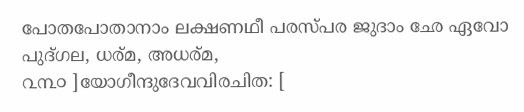പോതപോതാനാം ലക്ഷണഥീ പരസ്പര ജുദാം ഛേ ഏവോ പുദ്ഗല, ധര്മ, അധര്മ,
൨൩൦ ]യോഗീന്ദുദേവവിരചിത: [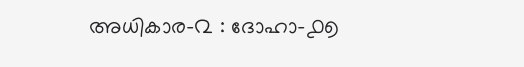അധികാര-൨ : ദോഹാ-൧൭